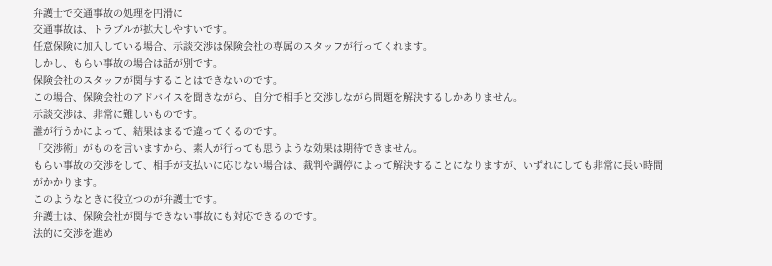弁護士で交通事故の処理を円滑に
交通事故は、トラブルが拡大しやすいです。
任意保険に加入している場合、示談交渉は保険会社の専属のスタッフが行ってくれます。
しかし、もらい事故の場合は話が別です。
保険会社のスタッフが関与することはできないのです。
この場合、保険会社のアドバイスを聞きながら、自分で相手と交渉しながら問題を解決するしかありません。
示談交渉は、非常に難しいものです。
誰が行うかによって、結果はまるで違ってくるのです。
「交渉術」がものを言いますから、素人が行っても思うような効果は期待できません。
もらい事故の交渉をして、相手が支払いに応じない場合は、裁判や調停によって解決することになりますが、いずれにしても非常に長い時間がかかります。
このようなときに役立つのが弁護士です。
弁護士は、保険会社が関与できない事故にも対応できるのです。
法的に交渉を進め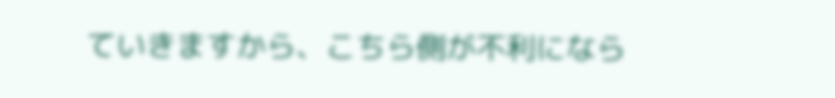ていきますから、こちら側が不利になら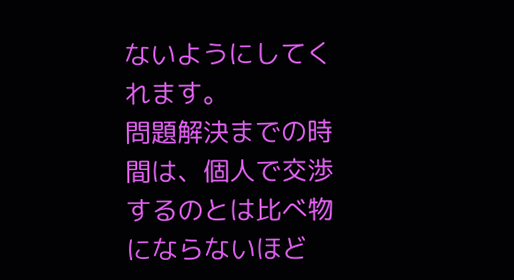ないようにしてくれます。
問題解決までの時間は、個人で交渉するのとは比べ物にならないほど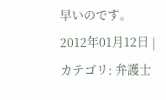早いのです。
2012年01月12日 |
カテゴリ: 弁護士